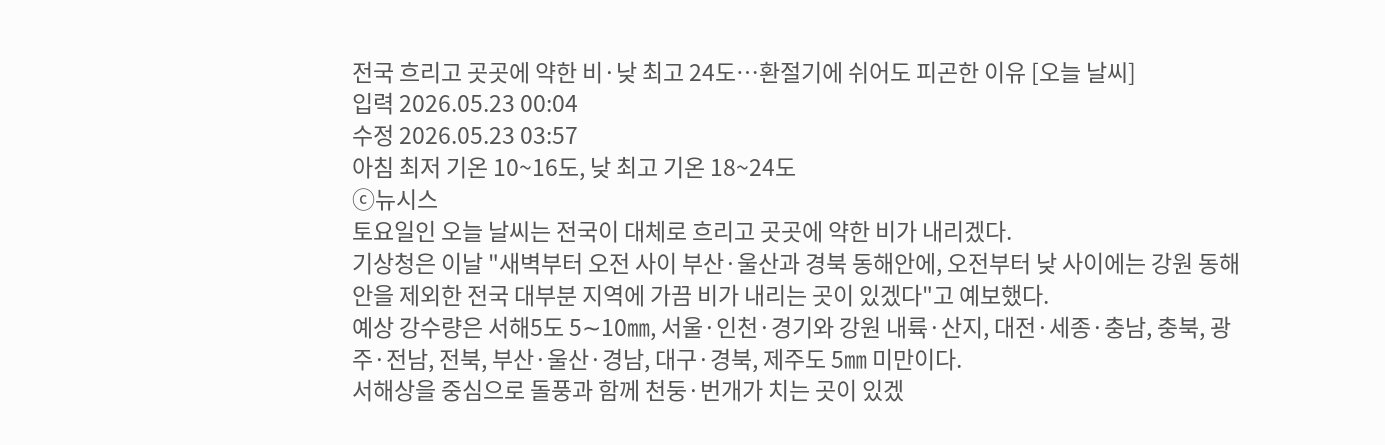전국 흐리고 곳곳에 약한 비·낮 최고 24도…환절기에 쉬어도 피곤한 이유 [오늘 날씨]
입력 2026.05.23 00:04
수정 2026.05.23 03:57
아침 최저 기온 10~16도, 낮 최고 기온 18~24도
ⓒ뉴시스
토요일인 오늘 날씨는 전국이 대체로 흐리고 곳곳에 약한 비가 내리겠다.
기상청은 이날 "새벽부터 오전 사이 부산·울산과 경북 동해안에, 오전부터 낮 사이에는 강원 동해안을 제외한 전국 대부분 지역에 가끔 비가 내리는 곳이 있겠다"고 예보했다.
예상 강수량은 서해5도 5∼10㎜, 서울·인천·경기와 강원 내륙·산지, 대전·세종·충남, 충북, 광주·전남, 전북, 부산·울산·경남, 대구·경북, 제주도 5㎜ 미만이다.
서해상을 중심으로 돌풍과 함께 천둥·번개가 치는 곳이 있겠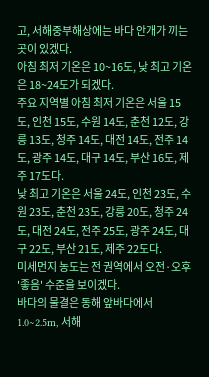고, 서해중부해상에는 바다 안개가 끼는 곳이 있겠다.
아침 최저 기온은 10~16도, 낮 최고 기온은 18~24도가 되겠다.
주요 지역별 아침 최저 기온은 서울 15도, 인천 15도, 수원 14도, 춘천 12도, 강릉 13도, 청주 14도, 대전 14도, 전주 14도, 광주 14도, 대구 14도, 부산 16도, 제주 17도다.
낮 최고 기온은 서울 24도, 인천 23도, 수원 23도, 춘천 23도, 강릉 20도, 청주 24도, 대전 24도, 전주 25도, 광주 24도, 대구 22도, 부산 21도, 제주 22도다.
미세먼지 농도는 전 권역에서 오전·오후 '좋음' 수준을 보이겠다.
바다의 물결은 동해 앞바다에서 1.0∼2.5m, 서해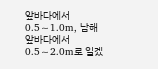앞바다에서 0.5∼1.0m, 남해 앞바다에서 0.5∼2.0m로 일겠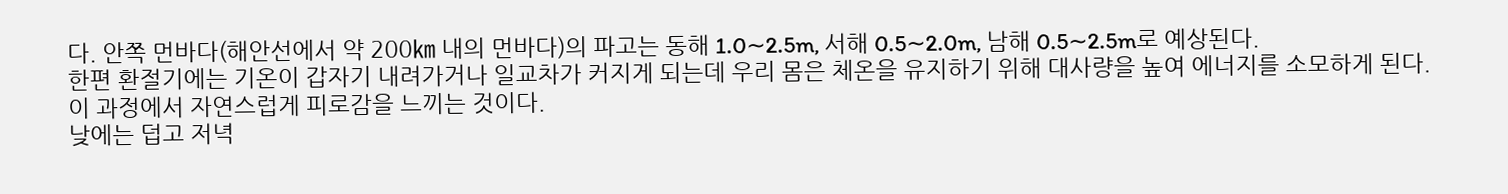다. 안쪽 먼바다(해안선에서 약 200㎞ 내의 먼바다)의 파고는 동해 1.0∼2.5m, 서해 0.5∼2.0m, 남해 0.5∼2.5m로 예상된다.
한편 환절기에는 기온이 갑자기 내려가거나 일교차가 커지게 되는데 우리 몸은 체온을 유지하기 위해 대사량을 높여 에너지를 소모하게 된다. 이 과정에서 자연스럽게 피로감을 느끼는 것이다.
낮에는 덥고 저녁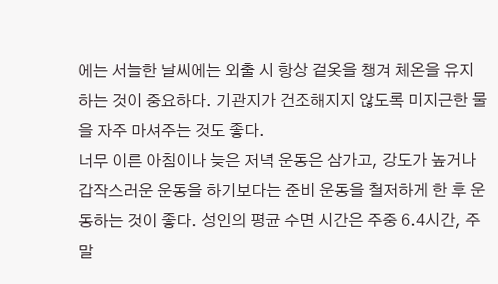에는 서늘한 날씨에는 외출 시 항상 겉옷을 챙겨 체온을 유지하는 것이 중요하다. 기관지가 건조해지지 않도록 미지근한 물을 자주 마셔주는 것도 좋다.
너무 이른 아침이나 늦은 저녁 운동은 삼가고, 강도가 높거나 갑작스러운 운동을 하기보다는 준비 운동을 철저하게 한 후 운동하는 것이 좋다. 성인의 평균 수면 시간은 주중 6.4시간, 주말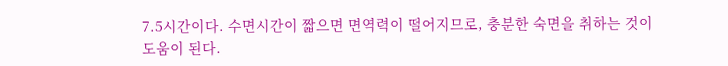7.5시간이다. 수면시간이 짧으면 면역력이 떨어지므로, 충분한 숙면을 취하는 것이 도움이 된다.